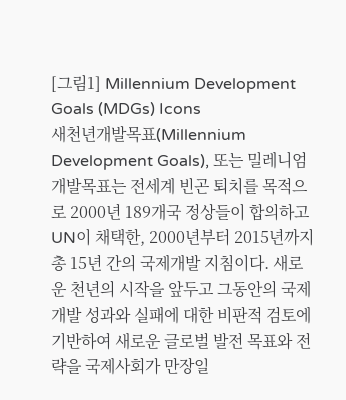[그림1] Millennium Development Goals (MDGs) Icons
새천년개발목표(Millennium Development Goals), 또는 밀레니엄개발목표는 전세계 빈곤 퇴치를 목적으로 2000년 189개국 정상들이 합의하고 UN이 채택한, 2000년부터 2015년까지 총 15년 간의 국제개발 지침이다. 새로운 천년의 시작을 앞두고 그동안의 국제개발 성과와 실패에 대한 비판적 검토에 기반하여 새로운 글로벌 발전 목표와 전략을 국제사회가 만장일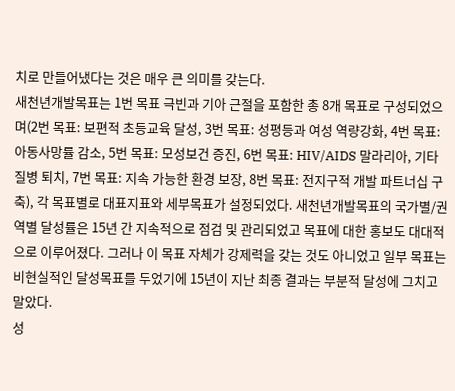치로 만들어냈다는 것은 매우 큰 의미를 갖는다.
새천년개발목표는 1번 목표 극빈과 기아 근절을 포함한 총 8개 목표로 구성되었으며(2번 목표: 보편적 초등교육 달성, 3번 목표: 성평등과 여성 역량강화, 4번 목표: 아동사망률 감소, 5번 목표: 모성보건 증진, 6번 목표: HIV/AIDS 말라리아, 기타 질병 퇴치, 7번 목표: 지속 가능한 환경 보장, 8번 목표: 전지구적 개발 파트너십 구축), 각 목표별로 대표지표와 세부목표가 설정되었다. 새천년개발목표의 국가별/권역별 달성률은 15년 간 지속적으로 점검 및 관리되었고 목표에 대한 홍보도 대대적으로 이루어졌다. 그러나 이 목표 자체가 강제력을 갖는 것도 아니었고 일부 목표는 비현실적인 달성목표를 두었기에 15년이 지난 최종 결과는 부분적 달성에 그치고 말았다.
성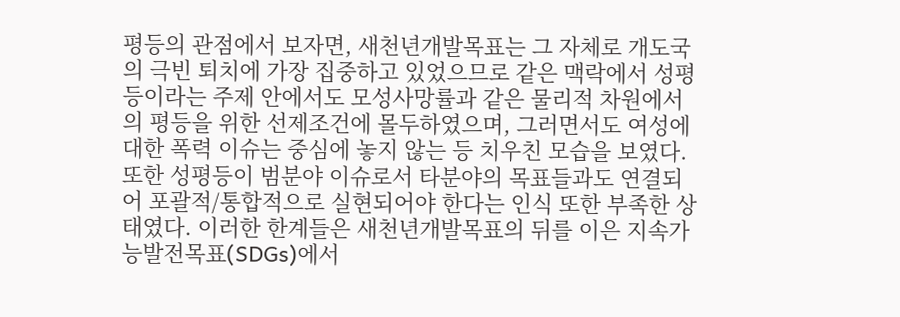평등의 관점에서 보자면, 새천년개발목표는 그 자체로 개도국의 극빈 퇴치에 가장 집중하고 있었으므로 같은 맥락에서 성평등이라는 주제 안에서도 모성사망률과 같은 물리적 차원에서의 평등을 위한 선제조건에 몰두하였으며, 그러면서도 여성에 대한 폭력 이슈는 중심에 놓지 않는 등 치우친 모습을 보였다. 또한 성평등이 범분야 이슈로서 타분야의 목표들과도 연결되어 포괄적/통합적으로 실현되어야 한다는 인식 또한 부족한 상태였다. 이러한 한계들은 새천년개발목표의 뒤를 이은 지속가능발전목표(SDGs)에서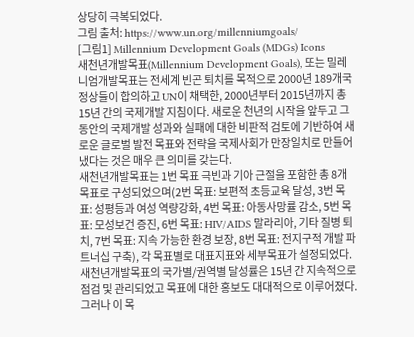상당히 극복되었다.
그림 출처: https://www.un.org/millenniumgoals/
[그림1] Millennium Development Goals (MDGs) Icons
새천년개발목표(Millennium Development Goals), 또는 밀레니엄개발목표는 전세계 빈곤 퇴치를 목적으로 2000년 189개국 정상들이 합의하고 UN이 채택한, 2000년부터 2015년까지 총 15년 간의 국제개발 지침이다. 새로운 천년의 시작을 앞두고 그동안의 국제개발 성과와 실패에 대한 비판적 검토에 기반하여 새로운 글로벌 발전 목표와 전략을 국제사회가 만장일치로 만들어냈다는 것은 매우 큰 의미를 갖는다.
새천년개발목표는 1번 목표 극빈과 기아 근절을 포함한 총 8개 목표로 구성되었으며(2번 목표: 보편적 초등교육 달성, 3번 목표: 성평등과 여성 역량강화, 4번 목표: 아동사망률 감소, 5번 목표: 모성보건 증진, 6번 목표: HIV/AIDS 말라리아, 기타 질병 퇴치, 7번 목표: 지속 가능한 환경 보장, 8번 목표: 전지구적 개발 파트너십 구축), 각 목표별로 대표지표와 세부목표가 설정되었다. 새천년개발목표의 국가별/권역별 달성률은 15년 간 지속적으로 점검 및 관리되었고 목표에 대한 홍보도 대대적으로 이루어졌다. 그러나 이 목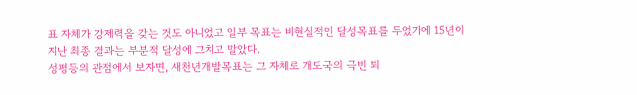표 자체가 강제력을 갖는 것도 아니었고 일부 목표는 비현실적인 달성목표를 두었기에 15년이 지난 최종 결과는 부분적 달성에 그치고 말았다.
성평등의 관점에서 보자면, 새천년개발목표는 그 자체로 개도국의 극빈 퇴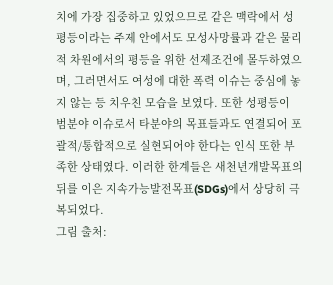치에 가장 집중하고 있었으므로 같은 맥락에서 성평등이라는 주제 안에서도 모성사망률과 같은 물리적 차원에서의 평등을 위한 선제조건에 몰두하였으며, 그러면서도 여성에 대한 폭력 이슈는 중심에 놓지 않는 등 치우친 모습을 보였다. 또한 성평등이 범분야 이슈로서 타분야의 목표들과도 연결되어 포괄적/통합적으로 실현되어야 한다는 인식 또한 부족한 상태였다. 이러한 한계들은 새천년개발목표의 뒤를 이은 지속가능발전목표(SDGs)에서 상당히 극복되었다.
그림 출처: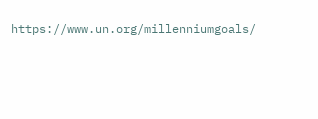https://www.un.org/millenniumgoals/